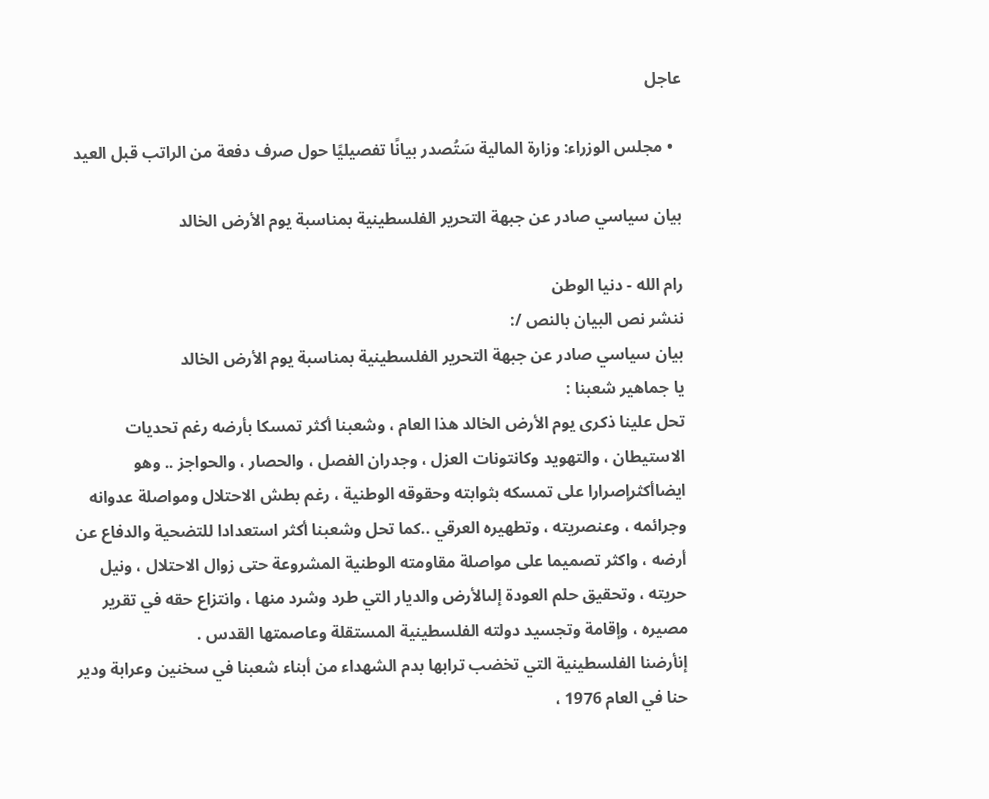عاجل

  • مجلس الوزراء: وزارة المالية سَتُصدر بيانًا تفصيليًا حول صرف دفعة من الراتب قبل العيد

بيان سياسي صادر عن جبهة التحرير الفلسطينية بمناسبة يوم الأرض الخالد

رام الله - دنيا الوطن
ننشر نص البيان بالنص /:
بيان سياسي صادر عن جبهة التحرير الفلسطينية بمناسبة يوم الأرض الخالد
يا جماهير شعبنا :
تحل علينا ذكرى يوم الأرض الخالد هذا العام ، وشعبنا أكثر تمسكا بأرضه رغم تحديات الاستيطان ، والتهويد وكانتونات العزل ، وجدران الفصل ، والحصار ، والحواجز .. وهو ايضاأكثرإصرارا على تمسكه بثوابته وحقوقه الوطنية ، رغم بطش الاحتلال ومواصلة عدوانه وجرائمه ، وعنصريته ، وتطهيره العرقي ..كما تحل وشعبنا أكثر استعدادا للتضحية والدفاع عن أرضه ، واكثر تصميما على مواصلة مقاومته الوطنية المشروعة حتى زوال الاحتلال ، ونيل حريته ، وتحقيق حلم العودة إلىالأرض والديار التي طرد وشرد منها ، وانتزاع حقه في تقرير مصيره ، وإقامة وتجسيد دولته الفلسطينية المستقلة وعاصمتها القدس .
إنأرضنا الفلسطينية التي تخضب ترابها بدم الشهداء من أبناء شعبنا في سخنين وعرابة ودير حنا في العام 1976 ،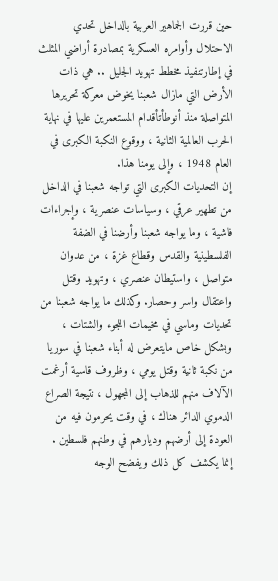حين قررت الجماهير العربية بالداخل تحدي الاحتلال وأوامره العسكرية بمصادرة أراضي المثلث في إطارتنفيذ مخطط تهويد الجليل .. هي ذات الأرض التي مازال شعبنا يخوض معركة تحريرها المتواصلة منذ أنوطأتأقدام المستعمرين عليها في نهاية الحرب العالمية الثانية ، ووقوع النكبة الكبرى في العام 1948 ، وإلى يومنا هذا.
إن التحديات الكبرى التي تواجه شعبنا في الداخل من تطهير عرقي ، وسياسات عنصرية ، وإجراءات فاشية ، وما يواجه شعبنا وأرضنا في الضفة الفلسطينية والقدس وقطاع غزة ، من عدوان متواصل ، واستيطان عنصري ، وتهويد وقتل واعتقال واسر وحصار. وكذلك ما يواجه شعبنا من تحديات وماسي في مخيمات اللجوء والشتات ، وبشكل خاص مايتعرض له أبناء شعبنا في سوريا من نكبة ثانية وقتل يومي ، وظروف قاسية أرغمت الآلاف منهم للذهاب إلى المجهول ، نتيجة الصراع الدموي الدائر هناك ، في وقت يحرمون فيه من العودة إلى أرضهم وديارهم في وطنهم فلسطين .
إنما يكشف كل ذلك ويفضح الوجه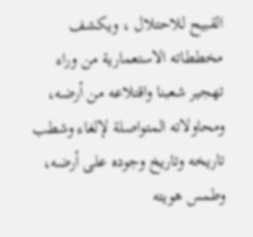القبيح للاحتلال ، ويكشف مخططاته الاستعمارية من وراء تهجير شعبنا واقتلاعه من أرضه، ومحاولاته المتواصلة لإلغاء وشطب تاريخه وتاريخ وجوده على أرضه، وطمس هويته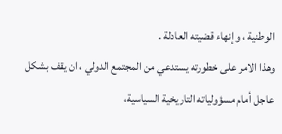الوطنية ، وإنهاء قضيته العادلة .
وهذا الامر على خطورته يستدعي من المجتمع الدولي ، ان يقف بشكل عاجل أمام مسؤولياته التاريخية السياسية،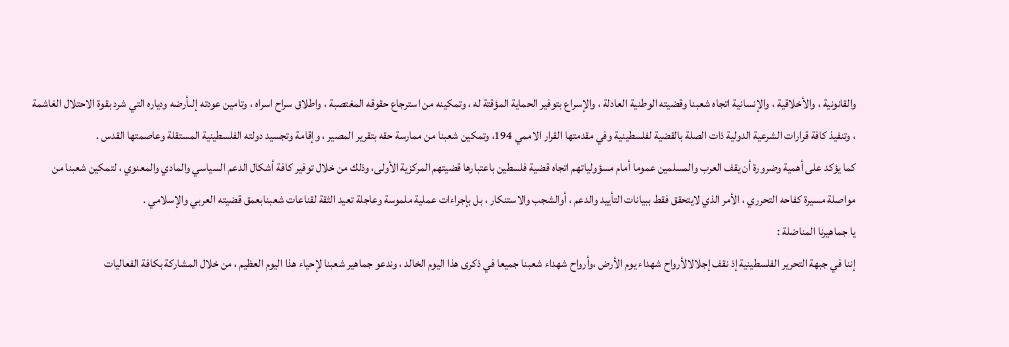والقانونية ، والأخلاقية ، والإنسانية اتجاه شعبنا وقضيته الوطنية العادلة ، والإسراع بتوفير الحماية المؤقتة له ، وتمكينه من استرجاع حقوقه المغتصبة ، واطلاق سراح اسراه ، وتامين عودته إلىأرضه ودياره التي شرد بقوة الاحتلال الغاشمة ، وتنفيذ كافة قرارات الشرعية الدولية ذات الصلة بالقضية لفلسطينية وفي مقدمتها القرار الاممي 194، وتمكين شعبنا من ممارسة حقه بتقرير المصير ، وإقامة وتجسيد دولته الفلسطينية المستقلة وعاصمتها القدس .
كما يؤكد على أهمية وضرورة أن يقف العرب والمسلمين عموما أمام مسؤولياتهم اتجاه قضية فلسطين باعتبارها قضيتهم المركزية الأولى، وذلك من خلال توفير كافة أشكال الدعم السياسي والمادي والمعنوي ، لتمكين شعبنا من مواصلة مسيرة كفاحه التحرري ، الأمر الذي لايتحقق فقط ببيانات التأييد والدعم ، أوالشجب والاستنكار ، بل بإجراءات عملية ملموسة وعاجلة تعيد الثقة لقناعات شعبنابعمق قضيته العربي والإسلامي .
يا جماهيرنا المناضلة :
إننا في جبهة التحرير الفلسطينية إذ نقف إجلالالأرواح شهداء يوم الأرض ،وأرواح شهداء شعبنا جميعا في ذكرى هذا اليوم الخالد ، وندعو جماهير شعبنا لإحياء هذا اليوم العظيم ، من خلال المشاركة بكافة الفعاليات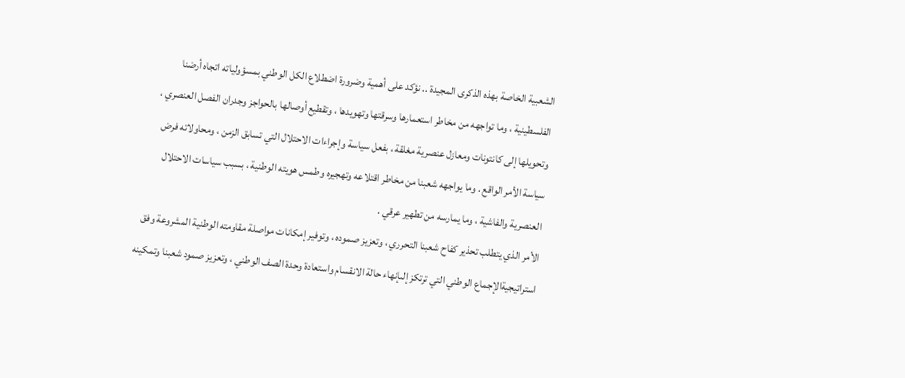الشعبية الخاصة بهذه الذكرى المجيدة .. نؤكد على أهمية وضرورة اضطلاع الكل الوطني بمسؤولياته اتجاه أرضنا الفلسطينية ، وما تواجهه من مخاطر استعمارها وسرقتها وتهويدها ، وتقطيع أوصالها بالحواجز وجدران الفصل العنصري ، وتحويلها إلى كانتونات ومعازل عنصرية مغلقة ، بفعل سياسة وإجراءات الاحتلال التي تسابق الزمن ، ومحاولاته فرض سياسة الأمر الواقع . وما يواجهه شعبنا من مخاطر اقتلاعه وتهجيره وطمس هويته الوطنية ، بسبب سياسات الاحتلال العنصرية والفاشية ، وما يمارسه من تطهير عرقي .
الأمر الذي يتطلب تحذير كفاح شعبنا التحرري ، وتعزيز صموده ، وتوفير إمكانات مواصلة مقاومته الوطنية المشروعة وفق استراتيجيةالإجماع الوطني التي ترتكز إلىإنهاء حالة الانقسام واستعادة وحدة الصف الوطني ، وتعزيز صمود شعبنا وتمكينه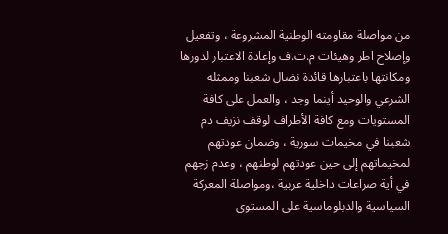من مواصلة مقاومته الوطنية المشروعة ، وتفعيل وإصلاح اطر وهيئات م.ت.ف وإعادة الاعتبار لدورها ومكانتها باعتبارها قائدة نضال شعبنا وممثله الشرعي والوحيد أينما وجد ، والعمل على كافة المستويات ومع كافة الأطراف لوقف نزيف دم شعبنا في مخيمات سورية ، وضمان عودتهم لمخيماتهم إلى حين عودتهم لوطنهم ، وعدم زجهم في أية صراعات داخلية عربية ،ومواصلة المعركة السياسية والدبلوماسية على المستوى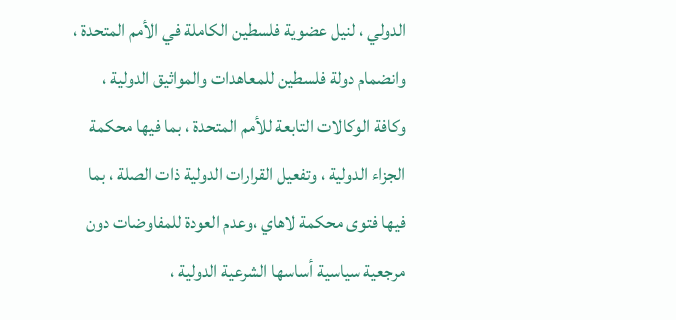الدولي ، لنيل عضوية فلسطين الكاملة في الأمم المتحدة ، وانضمام دولة فلسطين للمعاهدات والمواثيق الدولية ، وكافة الوكالات التابعة للأمم المتحدة ، بما فيها محكمة الجزاء الدولية ، وتفعيل القرارات الدولية ذات الصلة ، بما فيها فتوى محكمة لاهاي ،وعدم العودة للمفاوضات دون مرجعية سياسية أساسها الشرعية الدولية ،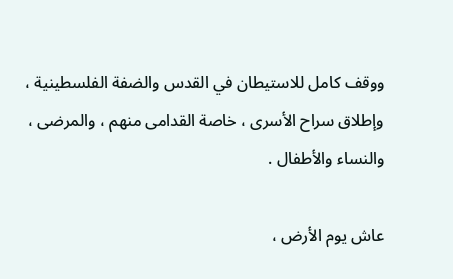ووقف كامل للاستيطان في القدس والضفة الفلسطينية ، وإطلاق سراح الأسرى ، خاصة القدامى منهم ، والمرضى ، والنساء والأطفال .

عاش يوم الأرض ،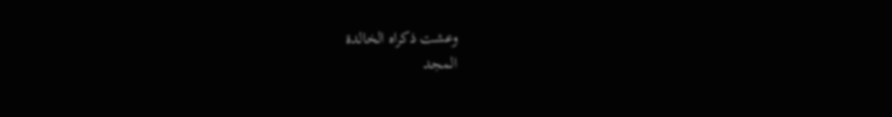وعشت ذكراه الخالدة
المجد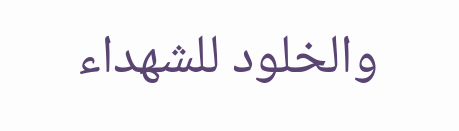والخلود للشهداء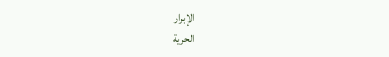الإبرار
الحرية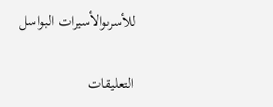للأسرىوالأسيرات البواسل

التعليقات